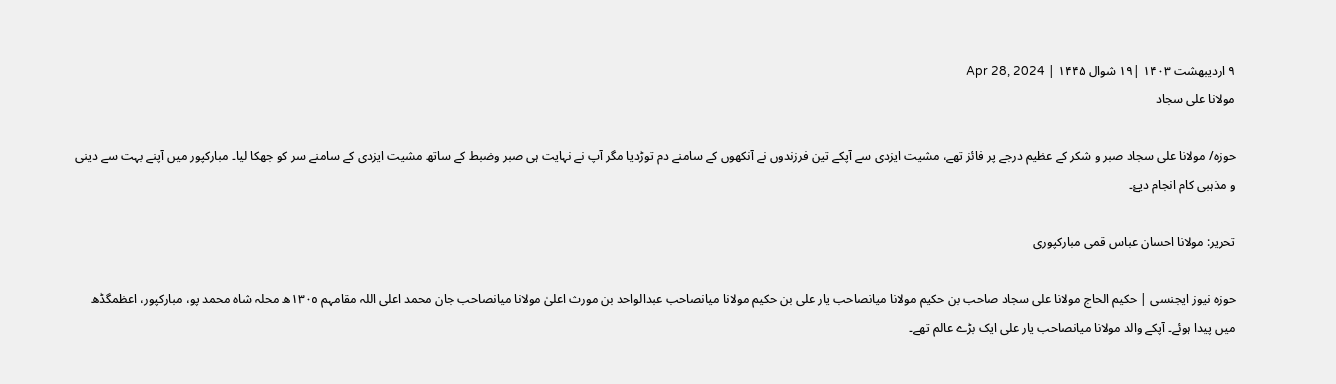۹ اردیبهشت ۱۴۰۳ |۱۹ شوال ۱۴۴۵ | Apr 28, 2024
مولانا علی سجاد

حوزہ/ مولانا علی سجاد صبر و شکر کے عظیم درجے پر فائز تھے، مشیت ایزدی سے آپکے تین فرزندوں نے آنکھوں کے سامنے دم توڑدیا مگر آپ نے نہایت ہی صبر وضبط کے ساتھ مشیت ایزدی کے سامنے سر کو جھکا لیا۔ مبارکپور میں آپنے بہت سے دینی و مذہبی کام انجام دیۓ۔

تحریر: مولانا احسان عباس قمی مبارکپوری

حوزہ نیوز ایجنسی | حکیم الحاج مولانا علی سجاد صاحب بن حکیم مولانا میانصاحب یار علی بن حکیم مولانا میانصاحب عبدالواحد بن مورث اعلیٰ مولانا میانصاحب جان محمد اعلی اللہ مقامہم ١٣٠٥ھ محلہ شاہ محمد پو، مبارکپور، اعظمگڈھ میں پیدا ہوئے۔ آپکے والد مولانا میانصاحب یار علی ایک بڑے عالم تھے۔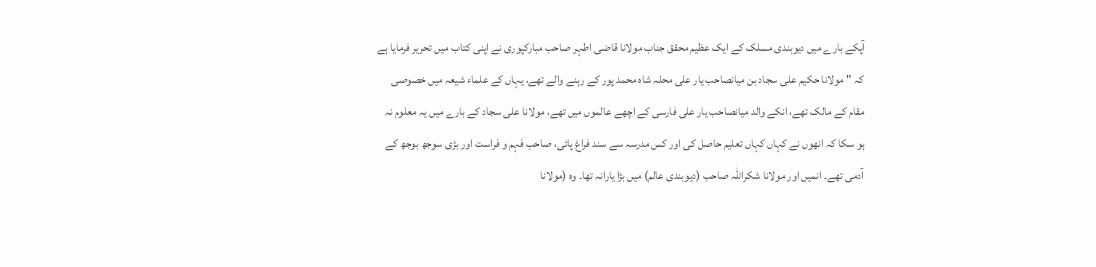آپکے بارے میں دیوبندی مسلک کے ایک عظیم محقق جناب مولانا قاضی اطہر صاحب مبارکپوری نے اپنی کتاب میں تحریر فرمایا ہے کہ " مولانا حکیم علی سجاد بن میانصاحب یار علی محلہ شاہ محمد پور کے رہنے والے تھے، یہاں کے علماء شیعہ میں خصوصی مقام کے مالک تھے، انکے والد میانصاحب یار علی فارسی کے اچھے عالموں میں تھے، مولانا علی سجاد کے بارے میں یہ معلوم نہ ہو سکا کہ انھوں نے کہاں کہاں تعلیم حاصل کی اور کس مدرسہ سے سند فراغ پائی، صاحب فہم و فراست اور بڑی سوجھ بوجھ کے آدمی تھے۔ انمیں اور مولانا شکراللہ صاحب (دیوبندی عالم) میں بڑا یارانہ تھا۔ وہ (مولانا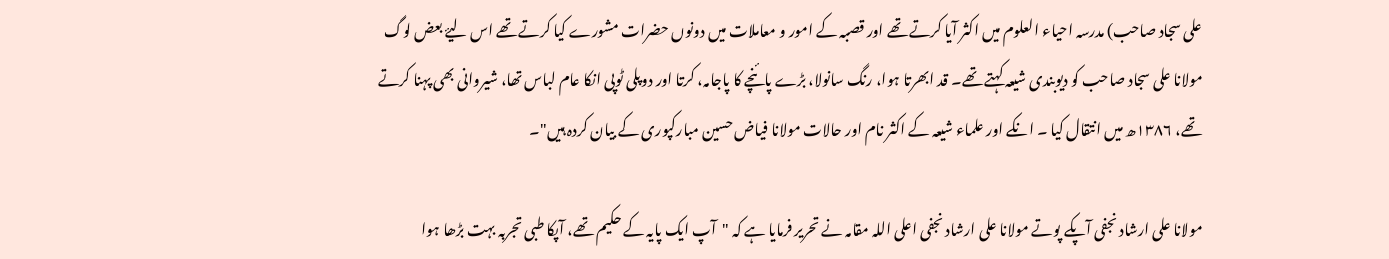علی سجاد صاحب) مدرسہ احیاء العلوم میں اکثر آیا کرتے تھے اور قصبہ کے امور و معاملات میں دونوں حضرات مشورے کیا کرتے تھے اس لیۓ بعض لوگ مولانا علی سجاد صاحب کو دیوبندی شیعہ کہتے تھے‌۔ قد ابھرتا ہوا، رنگ سانولا، بڑے پائنچے کا پاجامہ، کرتا اور دوپلی ٹوپی انکا عام لباس تھا، شیروانی بھی پہنا کرتے تھے، ١٣۸۶ھ میں انتقال کیا ۔ انکے اور علماء شیعہ کے اکثر نام اور حالات مولانا فیاض حسین مبارکپوری کے بیان کردہ ہیں"۔

مولانا علی ارشاد نجفی آپکے پوتے مولانا علی ارشاد نجفی اعلی اللہ مقامہ نے تحریر فرمایا ہے کہ "آپ ایک پایہ کے حکیم تھے، آپکا طبی تجربہ بہت بڑھا ہوا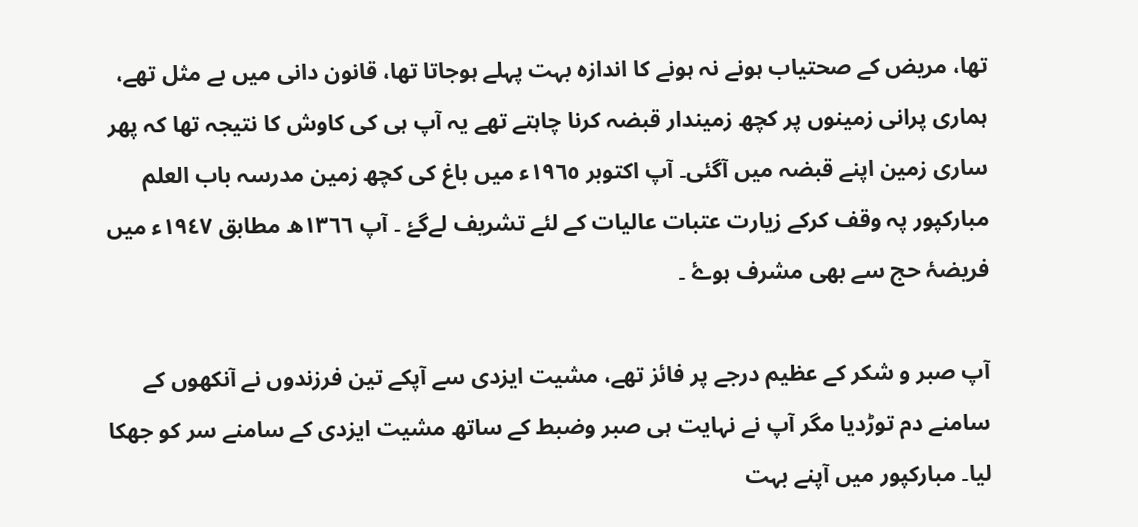تھا، مریض کے صحتیاب ہونے نہ ہونے کا اندازہ بہت پہلے ہوجاتا تھا، قانون دانی میں بے مثل تھے، ہماری پرانی زمینوں پر کچھ زمیندار قبضہ کرنا چاہتے تھے یہ آپ ہی کی کاوش کا نتیجہ تھا کہ پھر ساری زمین اپنے قبضہ میں آگئی۔ آپ اکتوبر ١٩٦٥ء میں باغ کی کچھ زمین مدرسہ باب العلم مبارکپور پہ وقف کرکے زیارت عتبات عالیات کے لئے تشریف لےگۓ ۔ آپ ١٣٦٦ھ مطابق ١٩٤٧ء میں فریضۂ حج سے بھی مشرف ہوۓ ۔

آپ صبر و شکر کے عظیم درجے پر فائز تھے، مشیت ایزدی سے آپکے تین فرزندوں نے آنکھوں کے سامنے دم توڑدیا مگر آپ نے نہایت ہی صبر وضبط کے ساتھ مشیت ایزدی کے سامنے سر کو جھکا لیا۔ مبارکپور میں آپنے بہت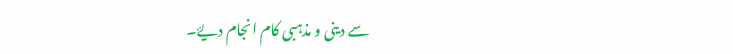سے دینی و مذہبی کام انجام دیۓ۔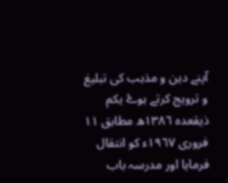آپنے دین و مذہب کی تبلیغ و ترویج کرتے ہوۓ یکم ذیقعدہ ١٣٨٦ھ مطابق ١١ فروری ١٩٦٧ء کو انتقال فرمایا اور مدرسہ باب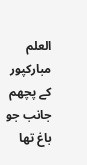العلم مبارکپور کے پچھم جانب جو باغ تھا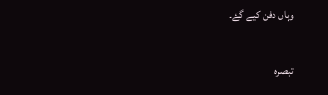وہاں دفن کیے گۓ۔

تبصرہ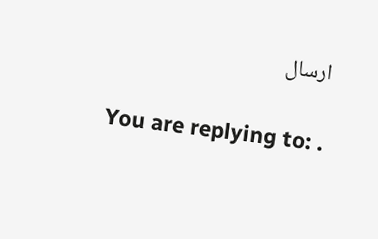ارسال

You are replying to: .